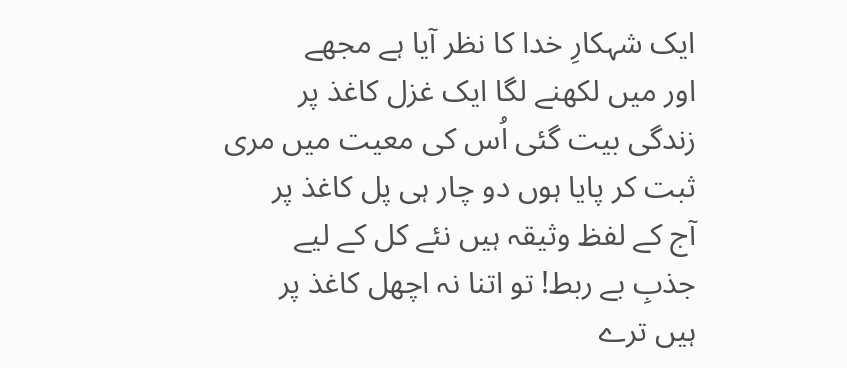ایک شہکارِ خدا کا نظر آیا ہے مجھے
اور میں لکھنے لگا ایک غزل کاغذ پر
زندگی بیت گئی اُس کی معیت میں مری
ثبت کر پایا ہوں دو چار ہی پل کاغذ پر
آج کے لفظ وثیقہ ہیں نئے کل کے لیے
جذبِ بے ربط! تو اتنا نہ اچھل کاغذ پر
ہیں ترے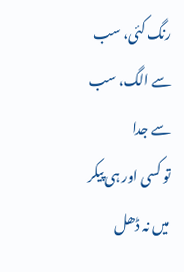رنگ کئی، سب سے الگ، سب سے جدا
تو کسی اور ہی پیکر میں نہ ڈھل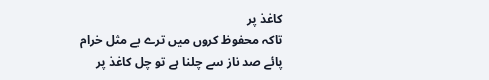کاغذ پر
تاکہ محفوظ کروں میں ترے بے مثل خرام
پائے صد ناز سے چلنا ہے تو چل کاغذ پر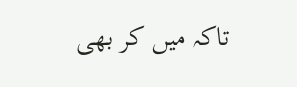تاکہ میں کر بھی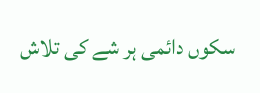سکوں دائمی ہر شے کی تلاش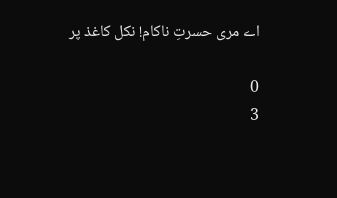اے مری حسرتِ ناکام! نکل کاغذ پر

0
3